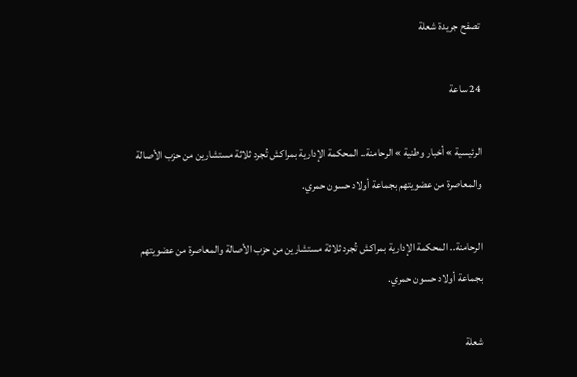تصفح جريدة شعلة

24 ساعة

الرئيسية » أخبار وطنية » الرحامنة.. المحكمة الإدارية بمراكش تُجرد ثلاثة مستشارين من حزب الأصالة والمعاصرة من عضويتهم بجماعة أولاد حسون حمري.

الرحامنة.. المحكمة الإدارية بمراكش تُجرد ثلاثة مستشارين من حزب الأصالة والمعاصرة من عضويتهم بجماعة أولاد حسون حمري.

شعلة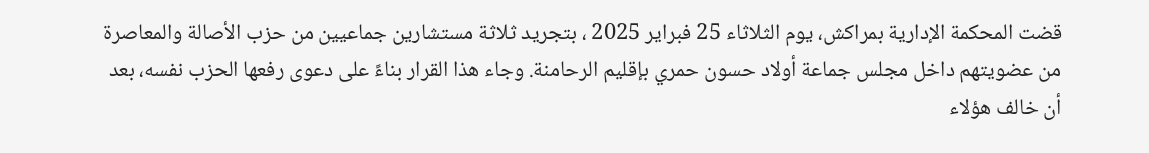قضت المحكمة الإدارية بمراكش، يوم الثلاثاء 25 فبراير 2025 ، بتجريد ثلاثة مستشارين جماعيين من حزب الأصالة والمعاصرة من عضويتهم داخل مجلس جماعة أولاد حسون حمري بإقليم الرحامنة. وجاء هذا القرار بناءً على دعوى رفعها الحزب نفسه، بعد أن خالف هؤلاء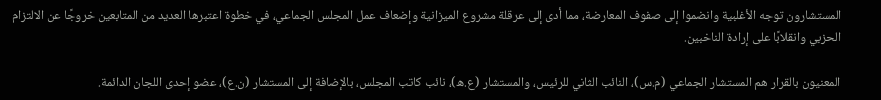المستشارون توجه الأغلبية وانضموا إلى صفوف المعارضة، مما أدى إلى عرقلة مشروع الميزانية وإضعاف عمل المجلس الجماعي، في خطوة اعتبرها العديد من المتابعين خروجًا عن الالتزام الحزبي وانقلابًا على إرادة الناخبين.

المعنيون بالقرار هم المستشار الجماعي (م.س)، النائب الثاني للرئيس، والمستشار (ع.ه)، نائب كاتب المجلس، بالإضافة إلى المستشار (ن.ع)، عضو إحدى اللجان الدائمة.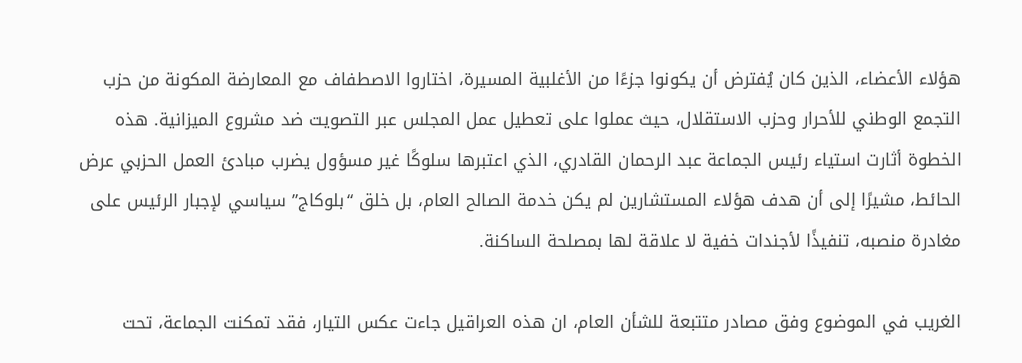هؤلاء الأعضاء، الذين كان يُفترض أن يكونوا جزءًا من الأغلبية المسيرة، اختاروا الاصطفاف مع المعارضة المكونة من حزب التجمع الوطني للأحرار وحزب الاستقلال، حيث عملوا على تعطيل عمل المجلس عبر التصويت ضد مشروع الميزانية. هذه الخطوة أثارت استياء رئيس الجماعة عبد الرحمان القادري، الذي اعتبرها سلوكًا غير مسؤول يضرب مبادئ العمل الحزبي عرض الحائط، مشيرًا إلى أن هدف هؤلاء المستشارين لم يكن خدمة الصالح العام، بل خلق “بلوكاج” سياسي لإجبار الرئيس على مغادرة منصبه، تنفيذًا لأجندات خفية لا علاقة لها بمصلحة الساكنة.

الغريب في الموضوع وفق مصادر متتبعة للشأن العام، ان هذه العراقيل جاءت عكس التيار، فقد تمكنت الجماعة، تحت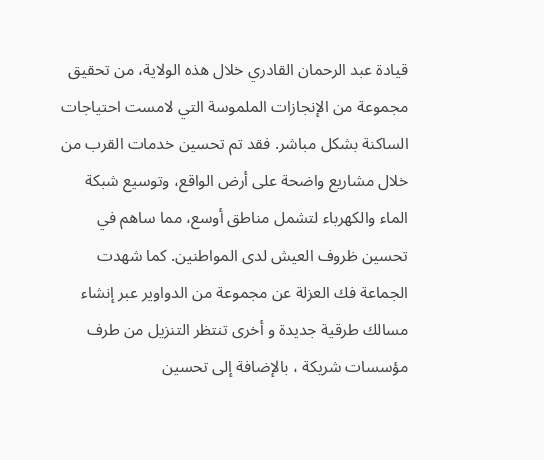قيادة عبد الرحمان القادري خلال هذه الولاية، من تحقيق مجموعة من الإنجازات الملموسة التي لامست احتياجات الساكنة بشكل مباشر. فقد تم تحسين خدمات القرب من خلال مشاريع واضحة على أرض الواقع، وتوسيع شبكة الماء والكهرباء لتشمل مناطق أوسع، مما ساهم في تحسين ظروف العيش لدى المواطنين. كما شهدت الجماعة فك العزلة عن مجموعة من الدواوير عبر إنشاء مسالك طرقية جديدة و أخرى تنتظر التنزيل من طرف مؤسسات شريكة ، بالإضافة إلى تحسين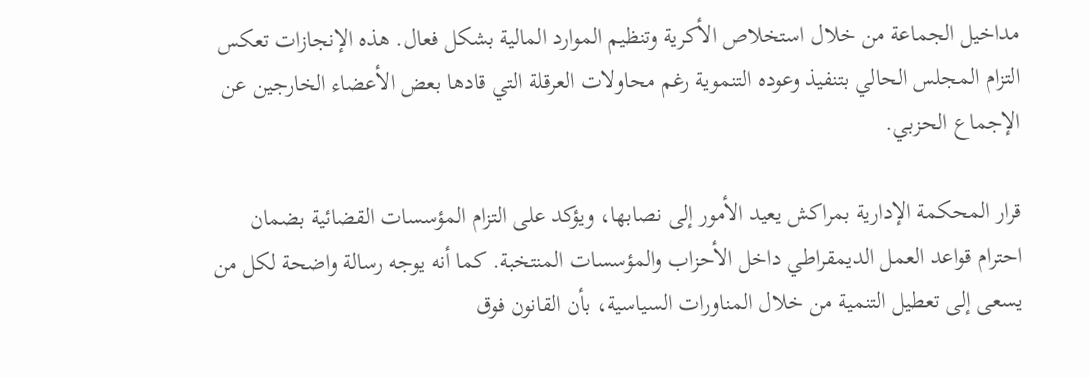مداخيل الجماعة من خلال استخلاص الأكرية وتنظيم الموارد المالية بشكل فعال. هذه الإنجازات تعكس التزام المجلس الحالي بتنفيذ وعوده التنموية رغم محاولات العرقلة التي قادها بعض الأعضاء الخارجين عن الإجماع الحزبي.

قرار المحكمة الإدارية بمراكش يعيد الأمور إلى نصابها، ويؤكد على التزام المؤسسات القضائية بضمان احترام قواعد العمل الديمقراطي داخل الأحزاب والمؤسسات المنتخبة. كما أنه يوجه رسالة واضحة لكل من يسعى إلى تعطيل التنمية من خلال المناورات السياسية، بأن القانون فوق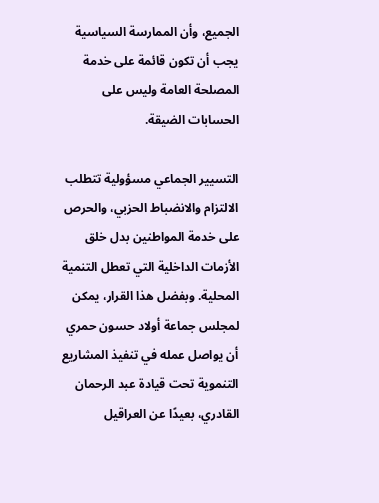الجميع، وأن الممارسة السياسية يجب أن تكون قائمة على خدمة المصلحة العامة وليس على الحسابات الضيقة.

التسيير الجماعي مسؤولية تتطلب الالتزام والانضباط الحزبي، والحرص على خدمة المواطنين بدل خلق الأزمات الداخلية التي تعطل التنمية المحلية. وبفضل هذا القرار، يمكن لمجلس جماعة أولاد حسون حمري أن يواصل عمله في تنفيذ المشاريع التنموية تحت قيادة عبد الرحمان القادري، بعيدًا عن العراقيل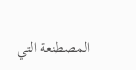المصطنعة التي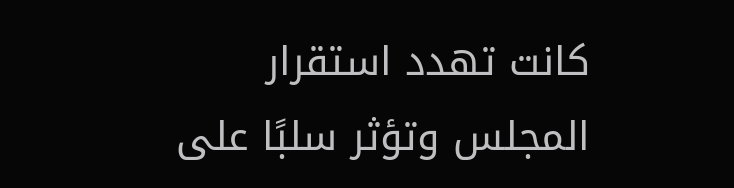كانت تهدد استقرار المجلس وتؤثر سلبًا على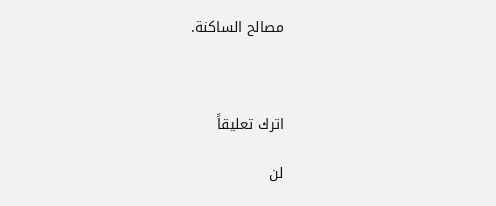مصالح الساكنة.



اترك تعليقاً

لن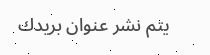يتم نشر عنوان بريدك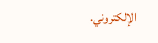الإلكتروني.